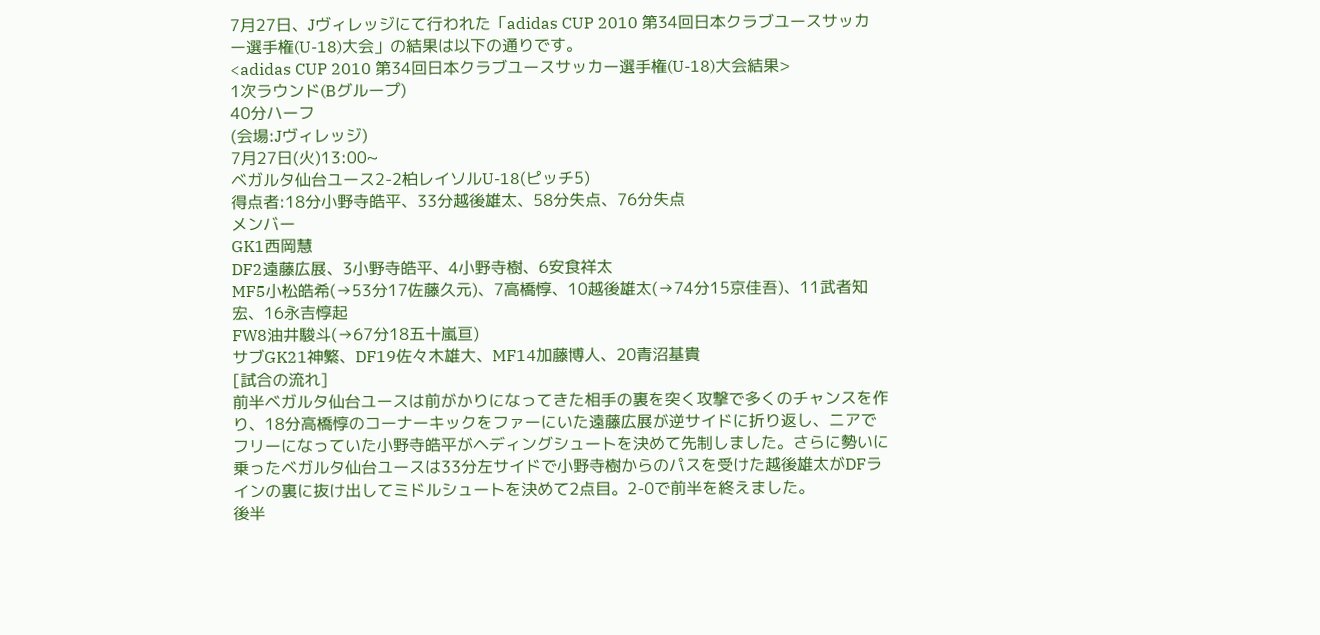7月27日、Jヴィレッジにて行われた「adidas CUP 2010 第34回日本クラブユースサッカー選手権(U-18)大会」の結果は以下の通りです。
<adidas CUP 2010 第34回日本クラブユースサッカー選手権(U-18)大会結果>
1次ラウンド(Bグループ)
40分ハーフ
(会場:Jヴィレッジ)
7月27日(火)13:00~
ベガルタ仙台ユース2-2柏レイソルU-18(ピッチ5)
得点者:18分小野寺皓平、33分越後雄太、58分失点、76分失点
メンバー
GK1西岡慧
DF2遠藤広展、3小野寺皓平、4小野寺樹、6安食祥太
MF5小松皓希(→53分17佐藤久元)、7高橋惇、10越後雄太(→74分15京佳吾)、11武者知宏、16永吉惇起
FW8油井駿斗(→67分18五十嵐亘)
サブGK21神繁、DF19佐々木雄大、MF14加藤博人、20青沼基貴
[試合の流れ]
前半ベガルタ仙台ユースは前がかりになってきた相手の裏を突く攻撃で多くのチャンスを作り、18分高橋惇のコーナーキックをファーにいた遠藤広展が逆サイドに折り返し、ニアでフリーになっていた小野寺皓平がヘディングシュートを決めて先制しました。さらに勢いに乗ったベガルタ仙台ユースは33分左サイドで小野寺樹からのパスを受けた越後雄太がDFラインの裏に抜け出してミドルシュートを決めて2点目。2-0で前半を終えました。
後半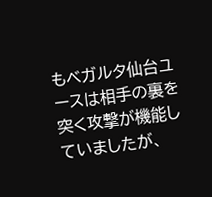もベガルタ仙台ユースは相手の裏を突く攻撃が機能していましたが、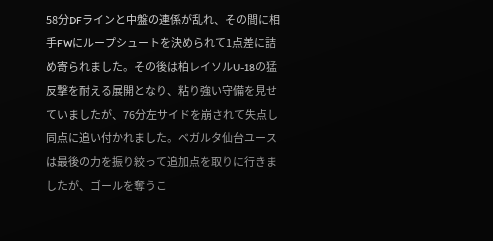58分DFラインと中盤の連係が乱れ、その間に相手FWにループシュートを決められて1点差に詰め寄られました。その後は柏レイソルU-18の猛反撃を耐える展開となり、粘り強い守備を見せていましたが、76分左サイドを崩されて失点し同点に追い付かれました。ベガルタ仙台ユースは最後の力を振り絞って追加点を取りに行きましたが、ゴールを奪うこ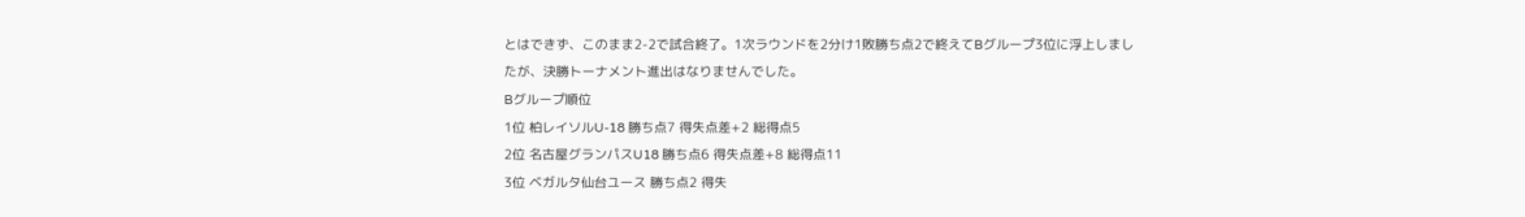とはできず、このまま2-2で試合終了。1次ラウンドを2分け1敗勝ち点2で終えてBグループ3位に浮上しましたが、決勝トーナメント進出はなりませんでした。
Bグループ順位
1位 柏レイソルU-18 勝ち点7 得失点差+2 総得点5
2位 名古屋グランパスU18 勝ち点6 得失点差+8 総得点11
3位 ベガルタ仙台ユース 勝ち点2 得失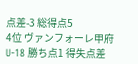点差-3 総得点5
4位 ヴァンフォーレ甲府U-18 勝ち点1 得失点差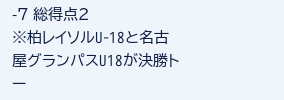-7 総得点2
※柏レイソルU-18と名古屋グランパスU18が決勝トー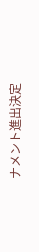ナメント進出決定